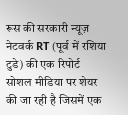रूस की सरकारी न्यूज़ नेटवर्क RT (पूर्व में रशिया टुडे) की एक रिपोर्ट सोशल मीडिया पर शेयर की जा रही है जिसमें एक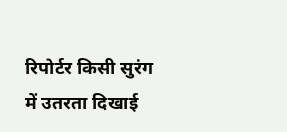रिपोर्टर किसी सुरंग में उतरता दिखाई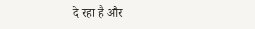दे रहा है और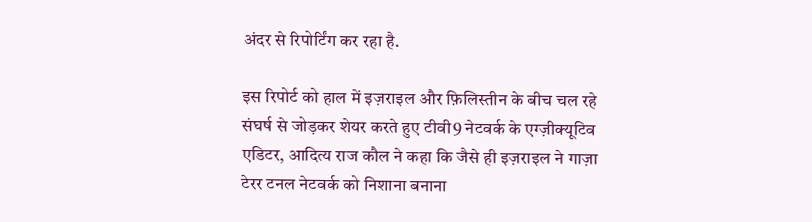अंदर से रिपोर्टिंग कर रहा है.

इस रिपोर्ट को हाल में इज़राइल और फ़िलिस्तीन के बीच चल रहे संघर्ष से जोड़कर शेयर करते हुए टीवी9 नेटवर्क के एग्ज़ीक्यूटिव एडिटर, आदित्य राज कौल ने कहा कि जैसे ही इज़राइल ने गाज़ा टेरर टनल नेटवर्क को निशाना बनाना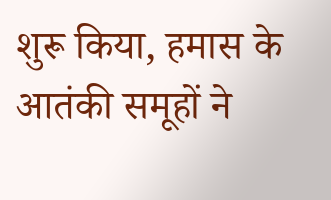शुरू किया, हमास के आतंकी समूहों ने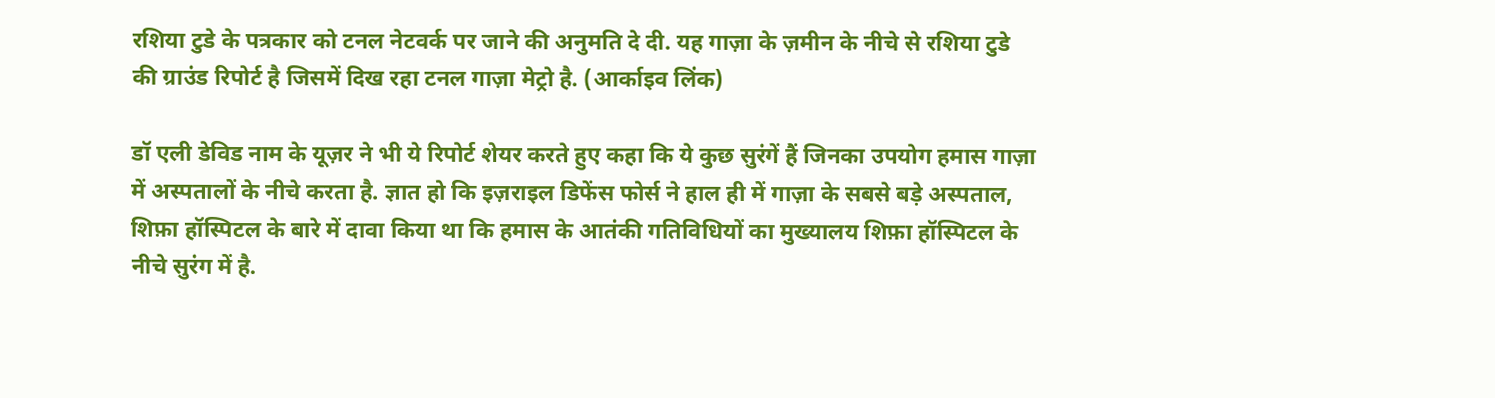रशिया टुडे के पत्रकार को टनल नेटवर्क पर जाने की अनुमति दे दी. यह गाज़ा के ज़मीन के नीचे से रशिया टुडे की ग्राउंड रिपोर्ट है जिसमें दिख रहा टनल गाज़ा मेट्रो है. (आर्काइव लिंक)

डॉ एली डेविड नाम के यूज़र ने भी ये रिपोर्ट शेयर करते हुए कहा कि ये कुछ सुरंगें हैं जिनका उपयोग हमास गाज़ा में अस्पतालों के नीचे करता है. ज्ञात हो कि इज़राइल डिफेंस फोर्स ने हाल ही में गाज़ा के सबसे बड़े अस्पताल, शिफ़ा हॉस्पिटल के बारे में दावा किया था कि हमास के आतंकी गतिविधियों का मुख्यालय शिफ़ा हॉस्पिटल के नीचे सुरंग में है.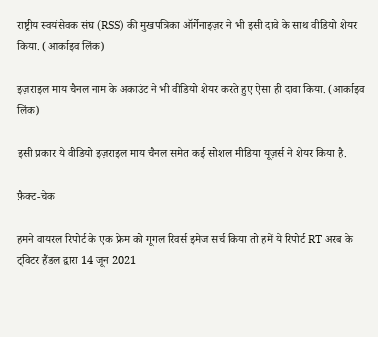राष्ट्रीय स्वयंसेवक संघ (RSS) की मुखपत्रिका ऑर्गेनाइज़र ने भी इसी दावे के साथ वीडियो शेयर किया. (आर्काइव लिंक)

इज़राइल माय चैनल नाम के अकाउंट ने भी वीडियो शेयर करते हुए ऐसा ही दावा किया. (आर्काइव लिंक)

इसी प्रकार ये वीडियो इज़राइल माय चैनल समेत कई सोशल मीडिया यूज़र्स ने शेयर किया है.

फ़ैक्ट-चेक

हमने वायरल रिपोर्ट के एक फ्रेम को गूगल रिवर्स इमेज सर्च किया तो हमें ये रिपोर्ट RT अरब के ट्विटर हैंडल द्वारा 14 जून 2021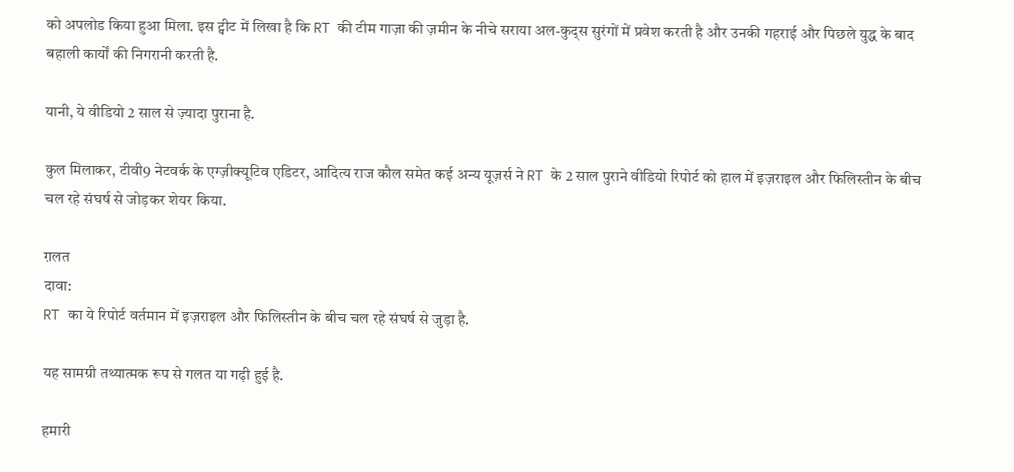को अपलोड किया हुआ मिला. इस ट्वीट में लिखा है कि RT की टीम गाज़ा की ज़मीन के नीचे सराया अल-कुद्स सुरंगों में प्रवेश करती है और उनकी गहराई और पिछले युद्ध के बाद बहाली कार्यों की निगरानी करती है.

यानी, ये वीडियो 2 साल से ज़्यादा पुराना है.

कुल मिलाकर, टीवी9 नेटवर्क के एग्ज़ीक्यूटिव एडिटर, आदित्य राज कौल समेत कई अन्य यूज़र्स ने RT के 2 साल पुराने वीडियो रिपोर्ट को हाल में इज़राइल और फिलिस्तीन के बीच चल रहे संघर्ष से जोड़कर शेयर किया.

ग़लत
दावा:
RT का ये रिपोर्ट वर्तमान में इज़राइल और फिलिस्तीन के बीच चल रहे संघर्ष से जुड़ा है.

यह सामग्री तथ्यात्मक रूप से गलत या गढ़ी हुई है.

हमारी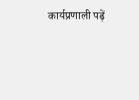कार्यप्रणाली पढ़ें